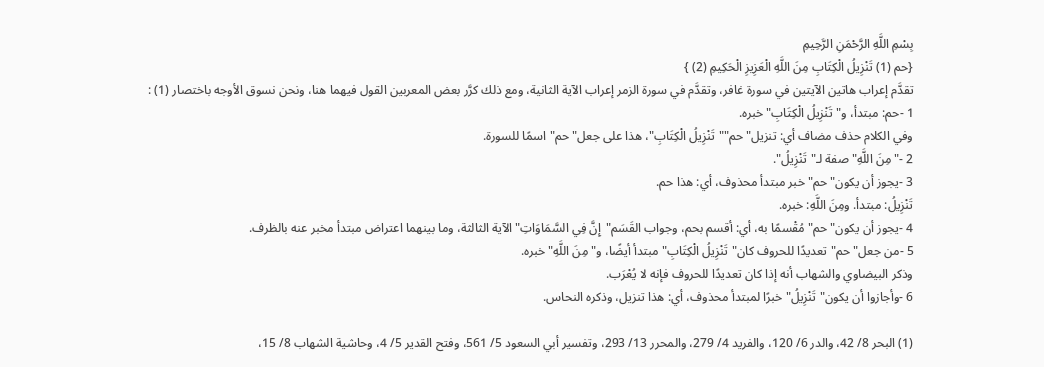بِسْمِ اللَّهِ الرَّحْمَنِ الرَّحِيمِ
{حم (1) تَنْزِيلُ الْكِتَابِ مِنَ اللَّهِ الْعَزِيزِ الْحَكِيمِ (2) }
تقدَّم إعراب هاتين الآيتين في سورة غافر، وتقدَّم في سورة الزمر إعراب الآية الثانية، ومع ذلك كرَّر بعض المعربين القول فيهما هنا، ونحن نسوق الأوجه باختصار (1) :
1 -حم: مبتدأ، و"تَنْزِيلُ الْكِتَابِ"خبره.
وفي الكلام حذف مضاف أي: تنزيل"حم""تَنْزِيلُ الْكِتَابِ"، هذا على جعل"حم"اسمًا للسورة.
2 -"مِنَ اللَّهِ"صفة لـ"تَنْزِيلُ".
3 -يجوز أن يكون"حم"خبر مبتدأ محذوف، أي: هذا حم.
تَنْزِيلُ: مبتدأ. ومِنَ اللَّهِ: خبره.
4 -يجوز أن يكون"حم"مُقْسمًا به، أي: أقسم بحم، وجواب القَسَم"إِنَّ فِي السَّمَاوَاتِ"الآية الثالثة، وما بينهما اعتراض مبتدأ مخبر عنه بالظرف.
5 -من جعل"حم"تعديدًا للحروف كان"تَنْزِيلُ الْكِتَابِ"مبتدأ أيضًا، و"مِنَ اللَّهِ"خبره.
وذكر البيضاوي والشهاب أنه إذا كان تعديدًا للحروف فإنه لا يُعْرَب.
6 -وأجازوا أن يكون"تَنْزِيلُ"خبرًا لمبتدأ محذوف، أي: هذا تنزيل، وذكره النحاس.

(1) البحر 8/ 42، والدر 6/ 120، والفريد 4/ 279، والمحرر 13/ 293، وتفسير أبي السعود 5/ 561، وفتح القدير 5/ 4، وحاشية الشهاب 8/ 15،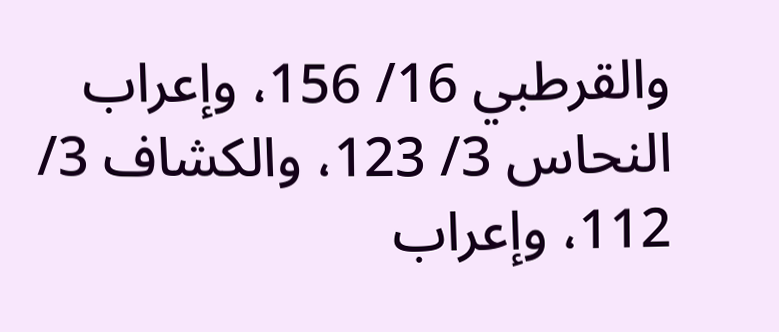والقرطبي 16/ 156، وإعراب النحاس 3/ 123، والكشاف 3/ 112، وإعراب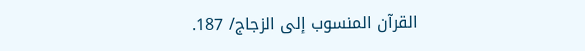القرآن المنسوب إلى الزجاج/ 187.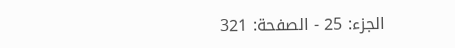الجزء: 25 - الصفحة: 321